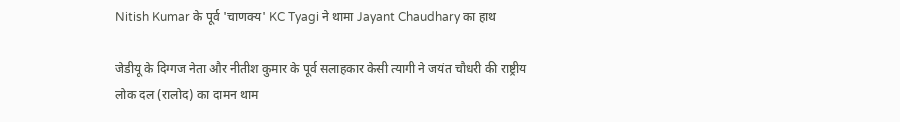Nitish Kumar के पूर्व 'चाणक्य' KC Tyagi ने थामा Jayant Chaudhary का हाथ

जेडीयू के दिग्गज नेता और नीतीश कुमार के पूर्व सलाहकार केसी त्यागी ने जयंत चौधरी की राष्ट्रीय लोक दल (रालोद) का दामन थाम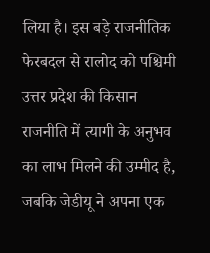लिया है। इस बड़े राजनीतिक फेरबदल से रालोद को पश्चिमी उत्तर प्रदेश की किसान राजनीति में त्यागी के अनुभव का लाभ मिलने की उम्मीद है, जबकि जेडीयू ने अपना एक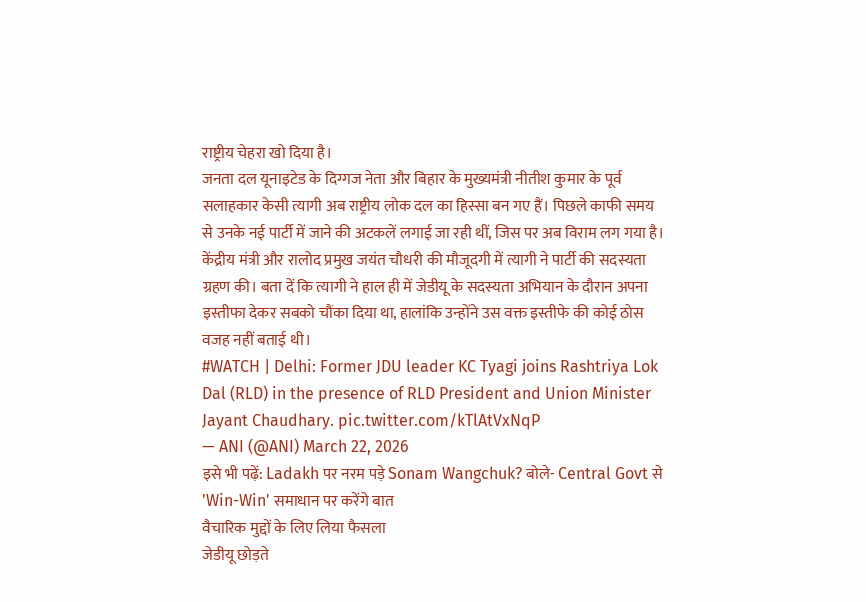राष्ट्रीय चेहरा खो दिया है।
जनता दल यूनाइटेड के दिग्गज नेता और बिहार के मुख्यमंत्री नीतीश कुमार के पूर्व सलाहकार केसी त्यागी अब राष्ट्रीय लोक दल का हिस्सा बन गए हैं। पिछले काफी समय से उनके नई पार्टी में जाने की अटकलें लगाई जा रही थीं, जिस पर अब विराम लग गया है।
केंद्रीय मंत्री और रालोद प्रमुख जयंत चौधरी की मौजूदगी में त्यागी ने पार्टी की सदस्यता ग्रहण की। बता दें कि त्यागी ने हाल ही में जेडीयू के सदस्यता अभियान के दौरान अपना इस्तीफा देकर सबको चौंका दिया था, हालांकि उन्होंने उस वक्त इस्तीफे की कोई ठोस वजह नहीं बताई थी।
#WATCH | Delhi: Former JDU leader KC Tyagi joins Rashtriya Lok Dal (RLD) in the presence of RLD President and Union Minister Jayant Chaudhary. pic.twitter.com/kTlAtVxNqP
— ANI (@ANI) March 22, 2026
इसे भी पढ़ें: Ladakh पर नरम पड़े Sonam Wangchuk? बोले- Central Govt से 'Win-Win' समाधान पर करेंगे बात
वैचारिक मुद्दों के लिए लिया फैसला
जेडीयू छोड़ते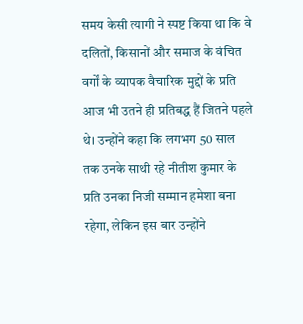समय केसी त्यागी ने स्पष्ट किया था कि वे दलितों, किसानों और समाज के वंचित वर्गों के व्यापक वैचारिक मुद्दों के प्रति आज भी उतने ही प्रतिबद्ध हैं जितने पहले थे। उन्होंने कहा कि लगभग 50 साल तक उनके साथी रहे नीतीश कुमार के प्रति उनका निजी सम्मान हमेशा बना रहेगा, लेकिन इस बार उन्होंने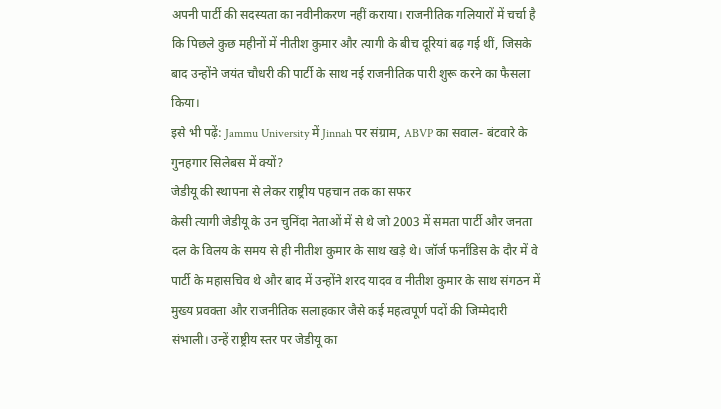अपनी पार्टी की सदस्यता का नवीनीकरण नहीं कराया। राजनीतिक गलियारों में चर्चा है कि पिछले कुछ महीनों में नीतीश कुमार और त्यागी के बीच दूरियां बढ़ गई थीं, जिसके बाद उन्होंने जयंत चौधरी की पार्टी के साथ नई राजनीतिक पारी शुरू करने का फैसला किया।
इसे भी पढ़ें: Jammu University में Jinnah पर संग्राम, ABVP का सवाल- बंटवारे के गुनहगार सिलेबस में क्यों?
जेडीयू की स्थापना से लेकर राष्ट्रीय पहचान तक का सफर
केसी त्यागी जेडीयू के उन चुनिंदा नेताओं में से थे जो 2003 में समता पार्टी और जनता दल के विलय के समय से ही नीतीश कुमार के साथ खड़े थे। जॉर्ज फर्नांडिस के दौर में वे पार्टी के महासचिव थे और बाद में उन्होंने शरद यादव व नीतीश कुमार के साथ संगठन में मुख्य प्रवक्ता और राजनीतिक सलाहकार जैसे कई महत्वपूर्ण पदों की जिम्मेदारी संभाली। उन्हें राष्ट्रीय स्तर पर जेडीयू का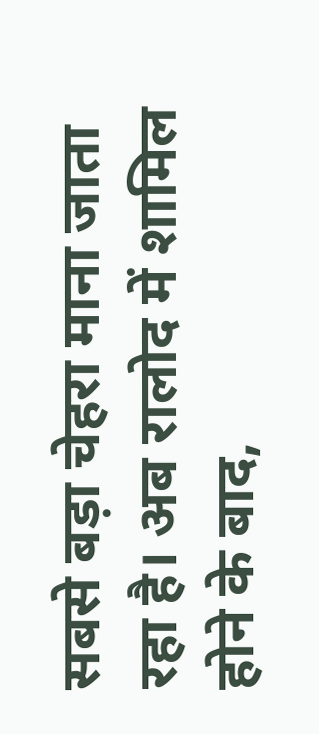सबसे बड़ा चेहरा माना जाता रहा है। अब रालोद में शामिल होने के बाद,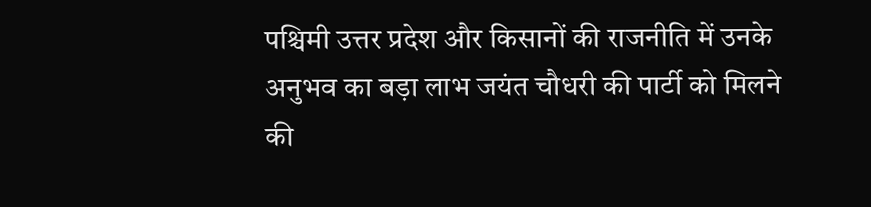पश्चिमी उत्तर प्रदेश और किसानों की राजनीति में उनके अनुभव का बड़ा लाभ जयंत चौधरी की पार्टी को मिलने की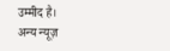उम्मीद है।
अन्य न्यूज़